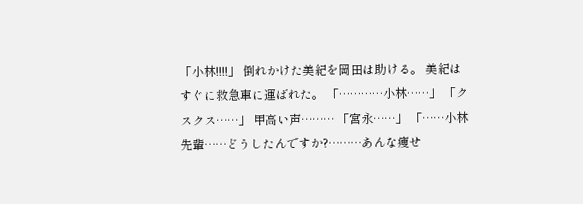「小林!!!!」 倒れかけた美紀を岡田は助ける。 美紀はすぐに救急車に運ばれた。 「…………小林……」 「クスクス……」 甲高い声……… 「宮永……」 「……小林先輩……どうしたんですか?………あんな痩せ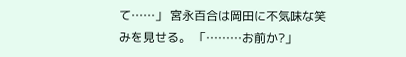て……」 宮永百合は岡田に不気味な笑みを見せる。 「………お前か?」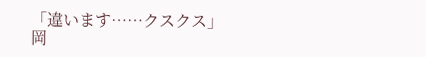「違います……クスクス」 岡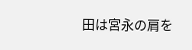田は宮永の肩を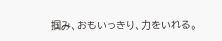掴み、おもいっきり、力をいれる。